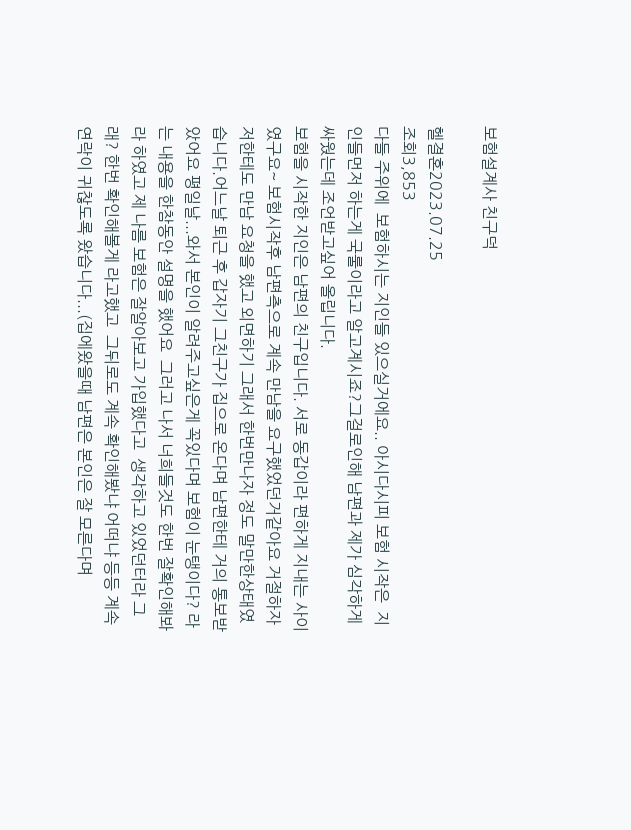보험설계사 친구덕

헬결혼2023.07.25
조회3,853
다들 주위에  보험하시는 지인들 있으실거에요.. 아시다시피 보험 시작은  지인들먼저 하는게 국룰이라고 알고계시죠?그걸로인해 남편과 제가 심각하게 싸웠는데 조언받고싶어 올립니다.
보험을 시작한 지인은 남편의 친구입니다. 서로 동갑이라 편하게 지내는 사이였구요~ 보험시작후 남편측으로 계속 만남을 요구했었던거같아요 거절하자 저한테도 만남 요청을 했고 외면하기 그래서 한번만나자 정도 말만한상태였습니다.어느날 퇴근 후 갑자기 그친구가 집으로 온다며 남편한테 거의 통보받았어요 평일날...와서 본인이 알려주고싶은게 꼭있다며 보험이 눈탱이다? 라는 내용을 한참동안 설명을 했어요  그러고 나서 너희들것도 한번 잘확인해봐라 하였고 제 나름 보험은 잘알아보고 가입했다고  생각하고 있었던터라 그래? 한번 확인해볼게 라고했고  그뒤로도 계속 확인해봤냐 어떠냐 등등 계속 연락이 귀찮도록 왔습니다...(집에왔을때 남편은 본인은 잘 모른다며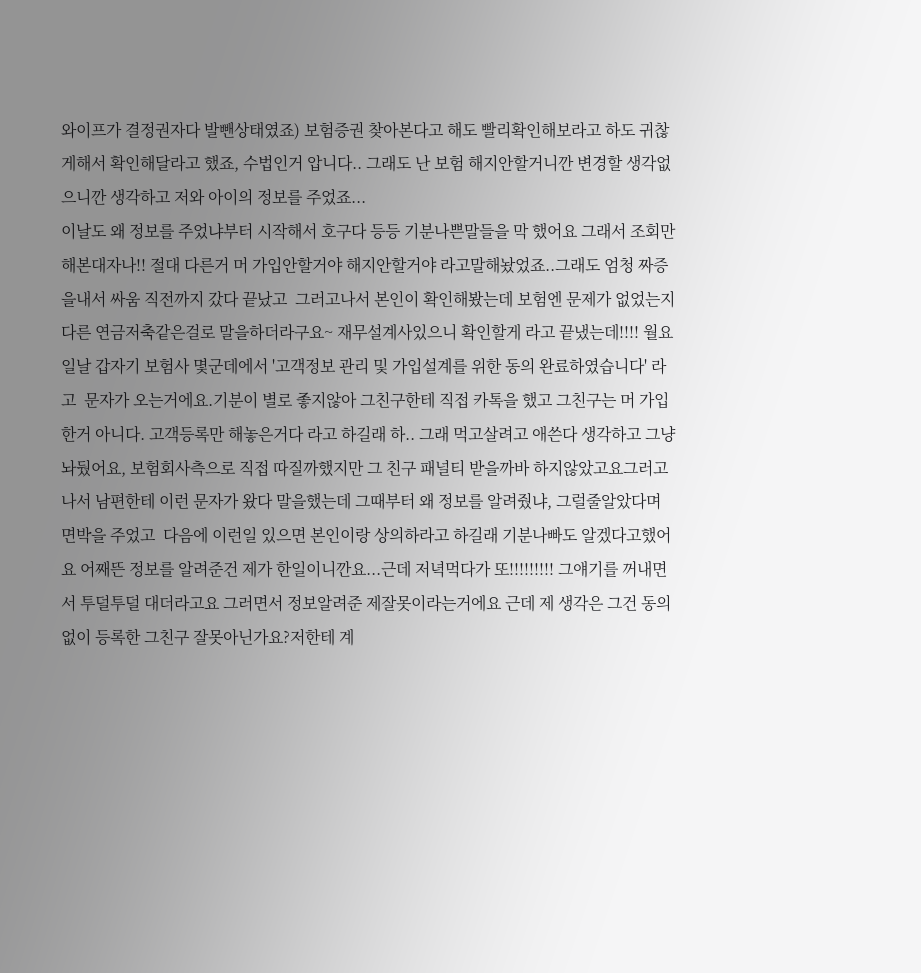와이프가 결정권자다 발뺀상태였죠) 보험증권 찾아본다고 해도 빨리확인해보라고 하도 귀찮게해서 확인해달라고 했죠, 수법인거 압니다.. 그래도 난 보험 해지안할거니깐 변경할 생각없으니깐 생각하고 저와 아이의 정보를 주었죠...
이날도 왜 정보를 주었냐부터 시작해서 호구다 등등 기분나쁜말들을 막 했어요 그래서 조회만 해본대자나!! 절대 다른거 머 가입안할거야 해지안할거야 라고말해놨었죠..그래도 엄청 짜증을내서 싸움 직전까지 갔다 끝났고  그러고나서 본인이 확인해봤는데 보험엔 문제가 없었는지 다른 연금저축같은걸로 말을하더라구요~ 재무설계사있으니 확인할게 라고 끝냈는데!!!! 월요일날 갑자기 보험사 몇군데에서 '고객정보 관리 및 가입설계를 위한 동의 완료하였습니다' 라고  문자가 오는거에요.기분이 별로 좋지않아 그친구한테 직접 카톡을 했고 그친구는 머 가입한거 아니다. 고객등록만 해놓은거다 라고 하길래 하.. 그래 먹고살려고 애쓴다 생각하고 그냥 놔뒀어요, 보험회사측으로 직접 따질까했지만 그 친구 패널티 받을까바 하지않았고요그러고나서 남편한테 이런 문자가 왔다 말을했는데 그때부터 왜 정보를 알려줬냐, 그럴줄알았다며 면박을 주었고  다음에 이런일 있으면 본인이랑 상의하라고 하길래 기분나빠도 알겠다고했어요 어째뜬 정보를 알려준건 제가 한일이니깐요...근데 저녁먹다가 또!!!!!!!!! 그얘기를 꺼내면서 투덜투덜 대더라고요 그러면서 정보알려준 제잘못이라는거에요 근데 제 생각은 그건 동의없이 등록한 그친구 잘못아닌가요?저한테 계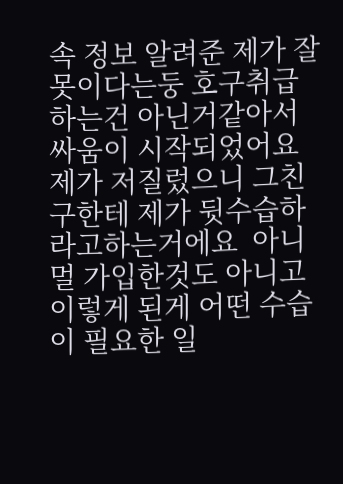속 정보 알려준 제가 잘못이다는둥 호구취급하는건 아닌거같아서 싸움이 시작되었어요
제가 저질렀으니 그친구한테 제가 뒷수습하라고하는거에요  아니 멀 가입한것도 아니고 이렇게 된게 어떤 수습이 필요한 일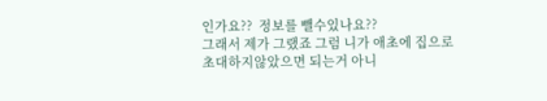인가요??  정보를 뺄수있나요??
그래서 제가 그랬죠 그럼 니가 애초에 집으로 초대하지않았으면 되는거 아니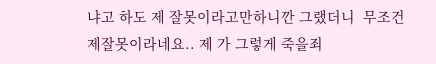냐고 하도 제 잘못이라고만하니깐 그랬더니  무조건 제잘못이라네요.. 제 가 그렇게 죽을죄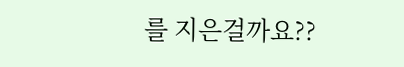를 지은걸까요??